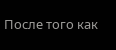После того как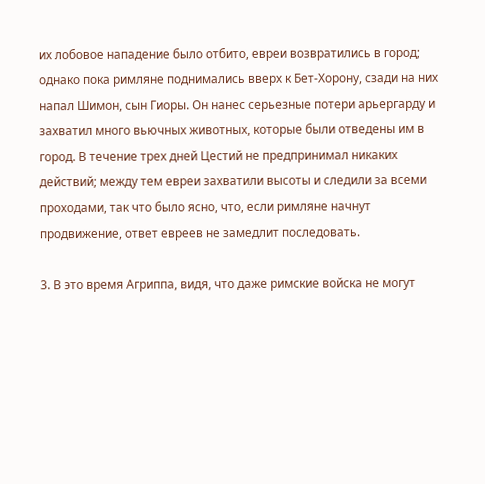их лобовое нападение было отбито, евреи возвратились в город; однако пока римляне поднимались вверх к Бет-Хорону, сзади на них напал Шимон, сын Гиоры. Он нанес серьезные потери арьергарду и захватил много вьючных животных, которые были отведены им в город. В течение трех дней Цестий не предпринимал никаких действий; между тем евреи захватили высоты и следили за всеми проходами, так что было ясно, что, если римляне начнут продвижение, ответ евреев не замедлит последовать.

3. В это время Агриппа, видя, что даже римские войска не могут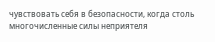чувствовать себя в безопасности, когда столь многочисленные силы неприятеля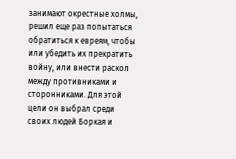занимают окрестные холмы, решил еще раз попытаться обратиться к евреям, чтобы или убедить их прекратить войну, или внести раскол между противниками и сторонниками. Для этой цели он выбрал среди своих людей Боркая и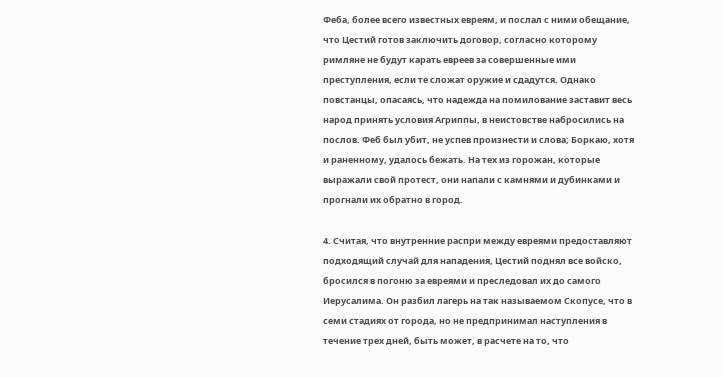Феба, более всего известных евреям, и послал с ними обещание, что Цестий готов заключить договор, согласно которому римляне не будут карать евреев за совершенные ими преступления, если те сложат оружие и сдадутся. Однако повстанцы, опасаясь, что надежда на помилование заставит весь народ принять условия Агриппы, в неистовстве набросились на послов. Феб был убит, не успев произнести и слова; Боркаю, хотя и раненному, удалось бежать. На тех из горожан, которые выражали свой протест, они напали с камнями и дубинками и прогнали их обратно в город.

4. Считая, что внутренние распри между евреями предоставляют подходящий случай для нападения, Цестий поднял все войско, бросился в погоню за евреями и преследовал их до самого Иерусалима. Он разбил лагерь на так называемом Скопусе, что в семи стадиях от города, но не предпринимал наступления в течение трех дней, быть может, в расчете на то, что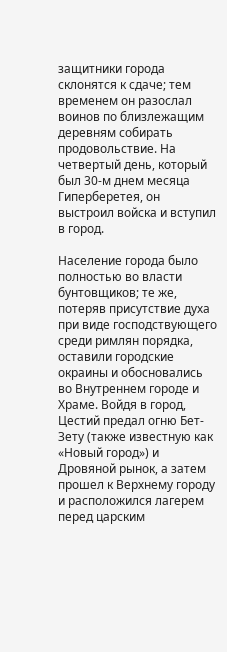защитники города склонятся к сдаче; тем временем он разослал воинов по близлежащим деревням собирать продовольствие. На четвертый день, который был 30-м днем месяца Гиперберетея, он выстроил войска и вступил в город.

Население города было полностью во власти бунтовщиков; те же, потеряв присутствие духа при виде господствующего среди римлян порядка, оставили городские окраины и обосновались во Внутреннем городе и Храме. Войдя в город, Цестий предал огню Бет-Зету (также известную как «Новый город») и Дровяной рынок, а затем прошел к Верхнему городу и расположился лагерем перед царским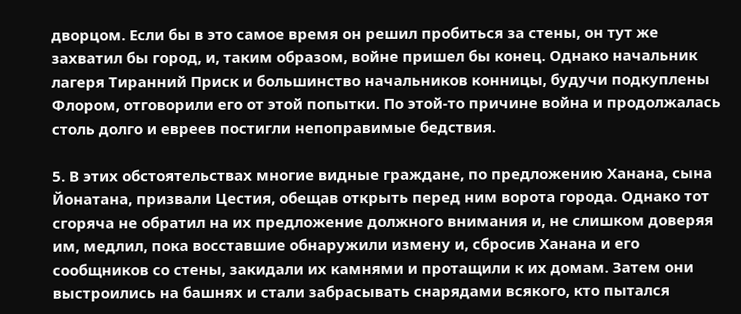дворцом. Если бы в это самое время он решил пробиться за стены, он тут же захватил бы город, и, таким образом, войне пришел бы конец. Однако начальник лагеря Тиранний Приск и большинство начальников конницы, будучи подкуплены Флором, отговорили его от этой попытки. По этой-то причине война и продолжалась столь долго и евреев постигли непоправимые бедствия.

5. В этих обстоятельствах многие видные граждане, по предложению Ханана, сына Йонатана, призвали Цестия, обещав открыть перед ним ворота города. Однако тот сгоряча не обратил на их предложение должного внимания и, не слишком доверяя им, медлил, пока восставшие обнаружили измену и, сбросив Ханана и его сообщников со стены, закидали их камнями и протащили к их домам. Затем они выстроились на башнях и стали забрасывать снарядами всякого, кто пытался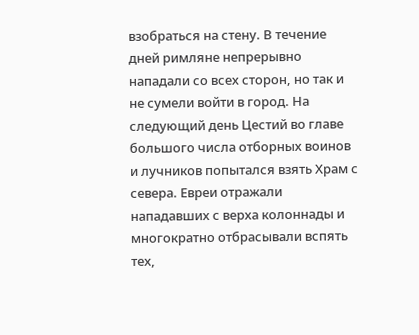взобраться на стену. В течение дней римляне непрерывно нападали со всех сторон, но так и не сумели войти в город. На следующий день Цестий во главе большого числа отборных воинов и лучников попытался взять Храм с севера. Евреи отражали нападавших с верха колоннады и многократно отбрасывали вспять тех,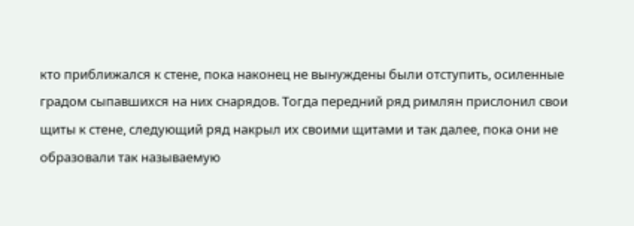кто приближался к стене, пока наконец не вынуждены были отступить, осиленные градом сыпавшихся на них снарядов. Тогда передний ряд римлян прислонил свои щиты к стене, следующий ряд накрыл их своими щитами и так далее, пока они не образовали так называемую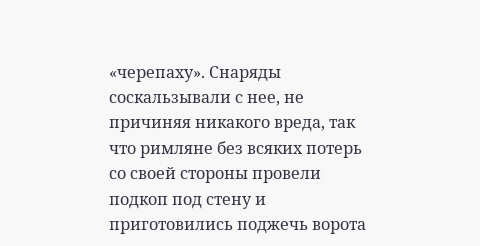«черепаху». Снаряды соскальзывали с нее, не причиняя никакого вреда, так что римляне без всяких потерь со своей стороны провели подкоп под стену и приготовились поджечь ворота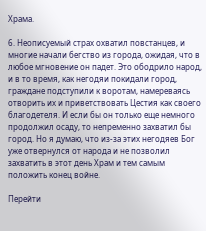Храма.

6. Неописуемый страх охватил повстанцев, и многие начали бегство из города, ожидая, что в любое мгновение он падет. Это ободрило народ, и в то время, как негодяи покидали город, граждане подступили к воротам, намереваясь отворить их и приветствовать Цестия как своего благодетеля. И если бы он только еще немного продолжил осаду, то непременно захватил бы город. Но я думаю, что из-за этих негодяев Бог уже отвернулся от народа и не позволил захватить в этот день Храм и тем самым положить конец войне.

Перейти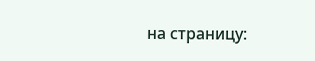на страницу: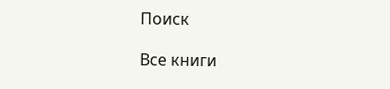Поиск

Все книги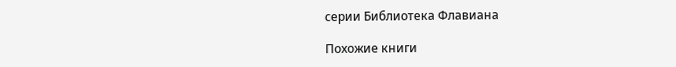серии Библиотека Флавиана

Похожие книги